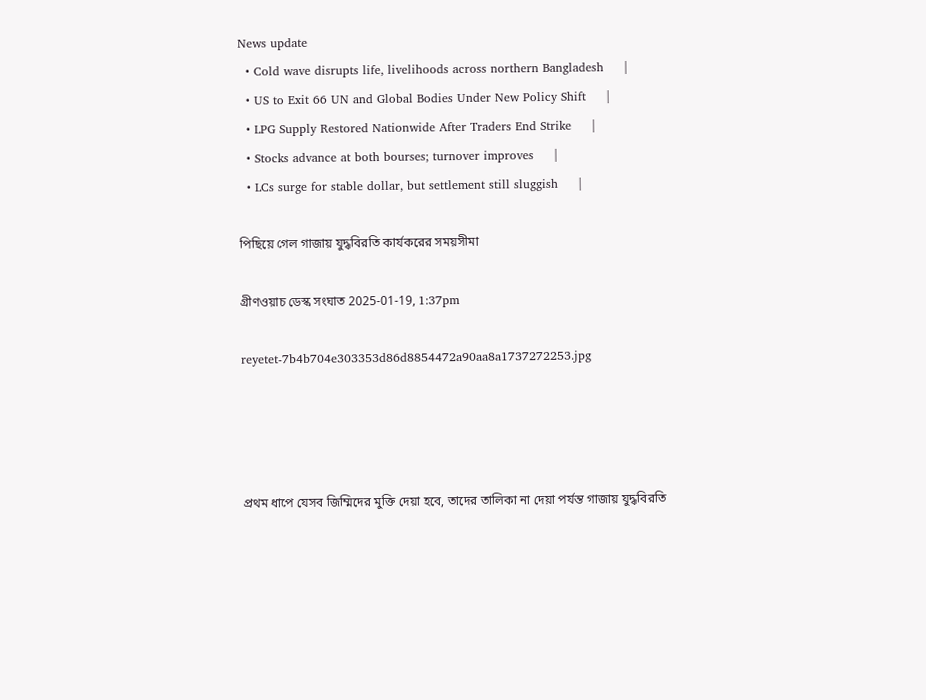News update
  • Cold wave disrupts life, livelihoods across northern Bangladesh     |
  • US to Exit 66 UN and Global Bodies Under New Policy Shift     |
  • LPG Supply Restored Nationwide After Traders End Strike     |
  • Stocks advance at both bourses; turnover improves     |
  • LCs surge for stable dollar, but settlement still sluggish     |

পিছিয়ে গেল গাজায় যুদ্ধবিরতি কার্যকরের সময়সীমা

গ্রীণওয়াচ ডেস্ক সংঘাত 2025-01-19, 1:37pm

reyetet-7b4b704e303353d86d8854472a90aa8a1737272253.jpg




প্রথম ধাপে যেসব জিম্মিদের মুক্তি দেয়া হবে, তাদের তালিকা না দেয়া পর্যন্ত গাজায় যুদ্ধবিরতি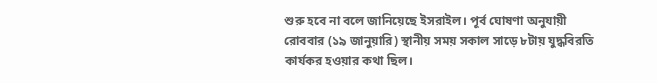শুরু হবে না বলে জানিয়েছে ইসরাইল। পূর্ব ঘোষণা অনুযায়ী রোববার (১৯ জানুয়ারি) স্থানীয় সময় সকাল সাড়ে ৮টায় যুদ্ধবিরতি কার্যকর হওয়ার কথা ছিল।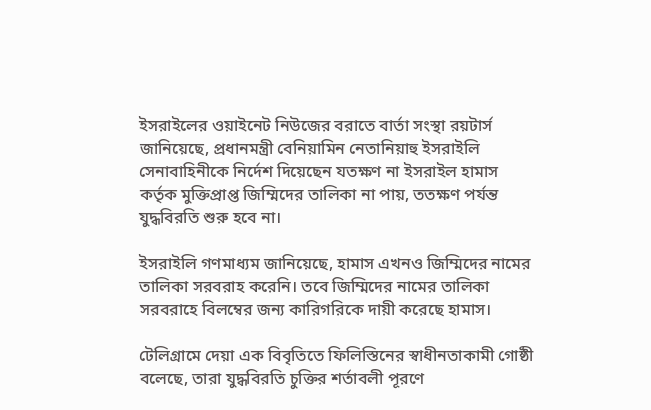ইসরাইলের ওয়াইনেট নিউজের বরাতে বার্তা সংস্থা রয়টার্স জানিয়েছে, প্রধানমন্ত্রী বেনিয়ামিন নেতানিয়াহু ইসরাইলি সেনাবাহিনীকে নির্দেশ দিয়েছেন যতক্ষণ না ইসরাইল হামাস কর্তৃক মুক্তিপ্রাপ্ত জিম্মিদের তালিকা না পায়, ততক্ষণ পর্যন্ত যুদ্ধবিরতি শুরু হবে না।

ইসরাইলি গণমাধ্যম জানিয়েছে, হামাস এখনও জিম্মিদের নামের তালিকা সরবরাহ করেনি। তবে জিম্মিদের নামের তালিকা সরবরাহে বিলম্বের জন্য কারিগরিকে দায়ী করেছে হামাস।

টেলিগ্রামে দেয়া এক বিবৃতিতে ফিলিস্তিনের স্বাধীনতাকামী গোষ্ঠী বলেছে, তারা যুদ্ধবিরতি চুক্তির শর্তাবলী পূরণে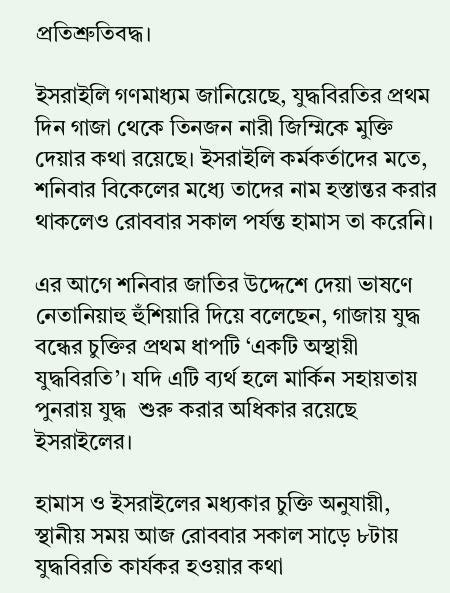প্রতিশ্রুতিবদ্ধ।

ইসরাইলি গণমাধ্যম জানিয়েছে, যুদ্ধবিরতির প্রথম দিন গাজা থেকে তিনজন নারী জিম্মিকে মুক্তি দেয়ার কথা রয়েছে। ইসরাইলি কর্মকর্তাদের মতে, শনিবার বিকেলের মধ্যে তাদের নাম হস্তান্তর করার থাকলেও রোববার সকাল পর্যন্ত হামাস তা করেনি।

এর আগে শনিবার জাতির উদ্দেশে দেয়া ভাষণে নেতানিয়াহু হুঁশিয়ারি দিয়ে বলেছেন, গাজায় যুদ্ধ বন্ধের চুক্তির প্রথম ধাপটি ‘একটি অস্থায়ী যুদ্ধবিরতি’। যদি এটি ব্যর্থ হলে মার্কিন সহায়তায় পুনরায় যুদ্ধ  শুরু করার অধিকার রয়েছে ইসরাইলের।

হামাস ও ইসরাইলের মধ্যকার চুক্তি অনুযায়ী, স্থানীয় সময় আজ রোববার সকাল সাড়ে ৮টায় যুদ্ধবিরতি কার্যকর হওয়ার কথা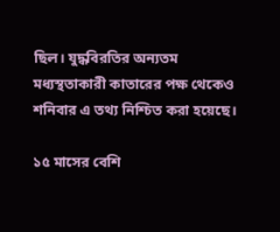ছিল। যুদ্ধবিরতির অন্যতম মধ্যস্থতাকারী কাতারের পক্ষ থেকেও শনিবার এ তথ্য নিশ্চিত করা হয়েছে।

১৫ মাসের বেশি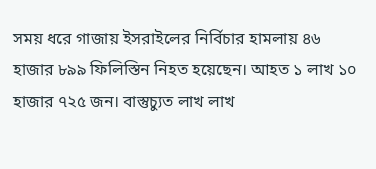সময় ধরে গাজায় ইসরাইলের নির্বিচার হামলায় ৪৬ হাজার ৮৯৯ ফিলিস্তিন নিহত হয়েছেন। আহত ১ লাখ ১০ হাজার ৭২৫ জন। বাস্তুচ্যুত লাখ লাখ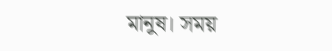মানুষ। সময়